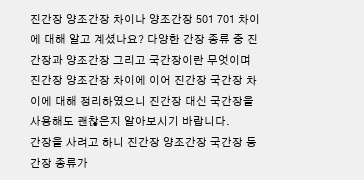진간장 양조간장 차이나 양조간장 501 701 차이에 대해 알고 계셨나요? 다양한 간장 종류 중 진간장과 양조간장 그리고 국간장이란 무엇이며 진간장 양조간장 차이에 이어 진간장 국간장 차이에 대해 정리하였으니 진간장 대신 국간장을 사용해도 괜찮은지 알아보시기 바랍니다.
간장을 사려고 하니 진간장 양조간장 국간장 등 간장 종류가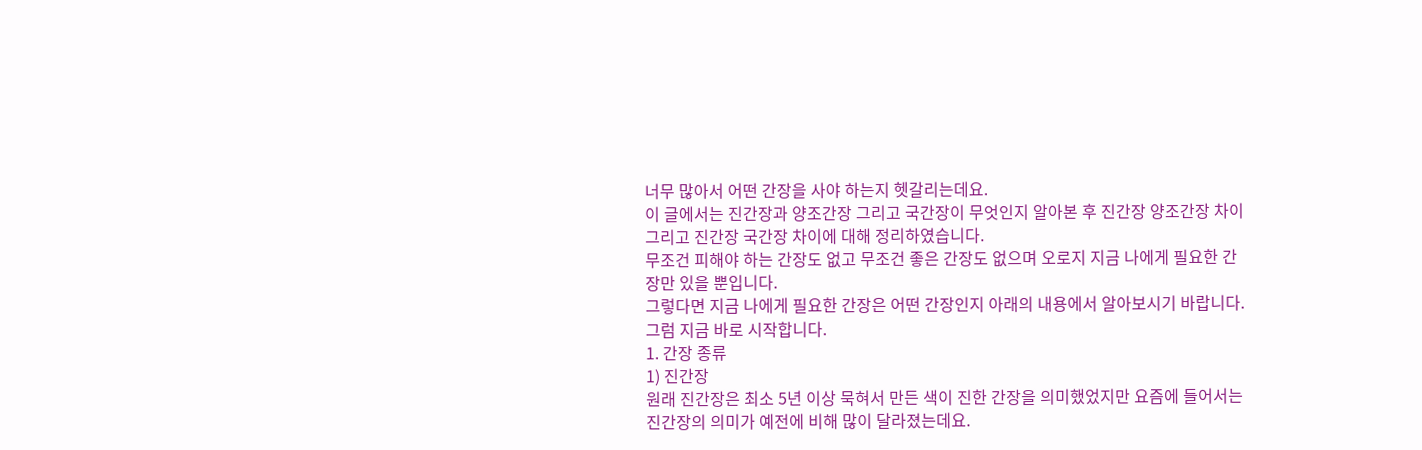너무 많아서 어떤 간장을 사야 하는지 헷갈리는데요.
이 글에서는 진간장과 양조간장 그리고 국간장이 무엇인지 알아본 후 진간장 양조간장 차이 그리고 진간장 국간장 차이에 대해 정리하였습니다.
무조건 피해야 하는 간장도 없고 무조건 좋은 간장도 없으며 오로지 지금 나에게 필요한 간장만 있을 뿐입니다.
그렇다면 지금 나에게 필요한 간장은 어떤 간장인지 아래의 내용에서 알아보시기 바랍니다.
그럼 지금 바로 시작합니다.
1. 간장 종류
1) 진간장
원래 진간장은 최소 5년 이상 묵혀서 만든 색이 진한 간장을 의미했었지만 요즘에 들어서는 진간장의 의미가 예전에 비해 많이 달라졌는데요.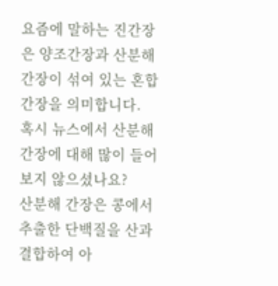요즘에 말하는 진간장은 양조간장과 산분해 간장이 섞여 있는 혼합간장을 의미합니다.
혹시 뉴스에서 산분해 간장에 대해 많이 들어보지 않으셨나요?
산분해 간장은 콩에서 추출한 단백질을 산과 결합하여 아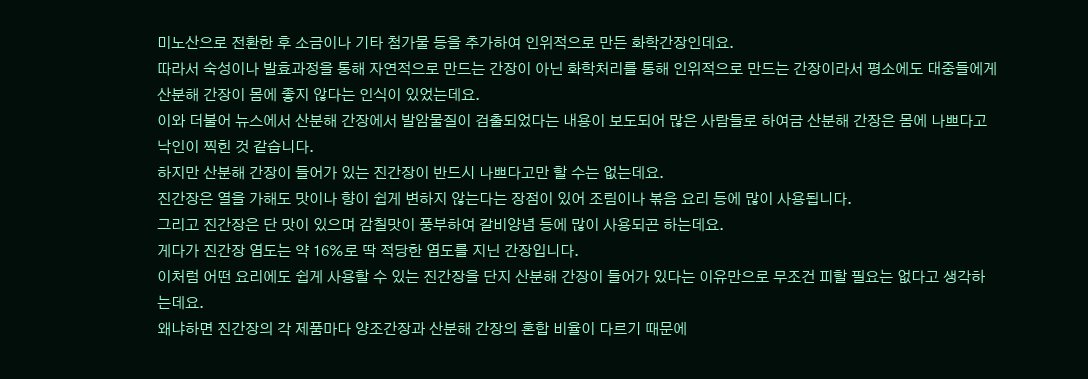미노산으로 전환한 후 소금이나 기타 첨가물 등을 추가하여 인위적으로 만든 화학간장인데요.
따라서 숙성이나 발효과정을 통해 자연적으로 만드는 간장이 아닌 화학처리를 통해 인위적으로 만드는 간장이라서 평소에도 대중들에게 산분해 간장이 몸에 좋지 않다는 인식이 있었는데요.
이와 더불어 뉴스에서 산분해 간장에서 발암물질이 검출되었다는 내용이 보도되어 많은 사람들로 하여금 산분해 간장은 몸에 나쁘다고 낙인이 찍힌 것 같습니다.
하지만 산분해 간장이 들어가 있는 진간장이 반드시 나쁘다고만 할 수는 없는데요.
진간장은 열을 가해도 맛이나 향이 쉽게 변하지 않는다는 장점이 있어 조림이나 볶음 요리 등에 많이 사용됩니다.
그리고 진간장은 단 맛이 있으며 감칠맛이 풍부하여 갈비양념 등에 많이 사용되곤 하는데요.
게다가 진간장 염도는 약 16%로 딱 적당한 염도를 지닌 간장입니다.
이처럼 어떤 요리에도 쉽게 사용할 수 있는 진간장을 단지 산분해 간장이 들어가 있다는 이유만으로 무조건 피할 필요는 없다고 생각하는데요.
왜냐하면 진간장의 각 제품마다 양조간장과 산분해 간장의 혼합 비율이 다르기 때문에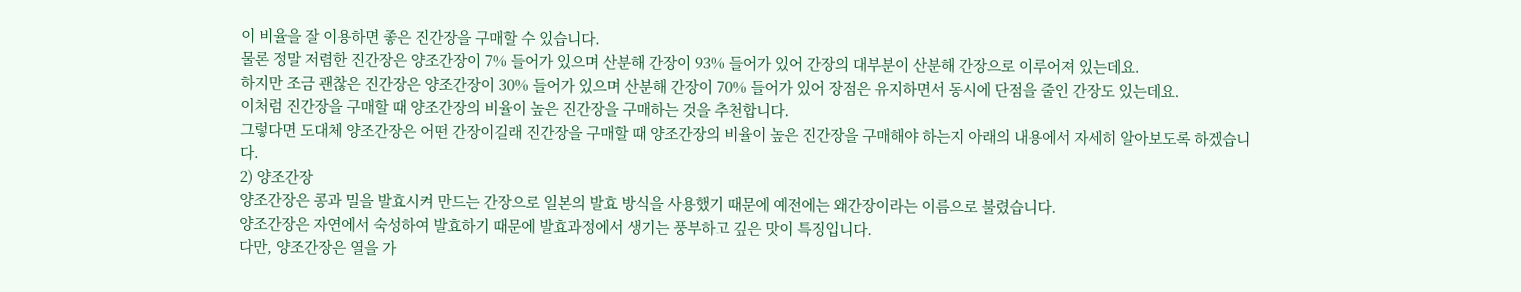이 비율을 잘 이용하면 좋은 진간장을 구매할 수 있습니다.
물론 정말 저렴한 진간장은 양조간장이 7% 들어가 있으며 산분해 간장이 93% 들어가 있어 간장의 대부분이 산분해 간장으로 이루어져 있는데요.
하지만 조금 괜찮은 진간장은 양조간장이 30% 들어가 있으며 산분해 간장이 70% 들어가 있어 장점은 유지하면서 동시에 단점을 줄인 간장도 있는데요.
이처럼 진간장을 구매할 때 양조간장의 비율이 높은 진간장을 구매하는 것을 추천합니다.
그렇다면 도대체 양조간장은 어떤 간장이길래 진간장을 구매할 때 양조간장의 비율이 높은 진간장을 구매해야 하는지 아래의 내용에서 자세히 알아보도록 하겠습니다.
2) 양조간장
양조간장은 콩과 밀을 발효시켜 만드는 간장으로 일본의 발효 방식을 사용했기 때문에 예전에는 왜간장이라는 이름으로 불렸습니다.
양조간장은 자연에서 숙성하여 발효하기 때문에 발효과정에서 생기는 풍부하고 깊은 맛이 특징입니다.
다만, 양조간장은 열을 가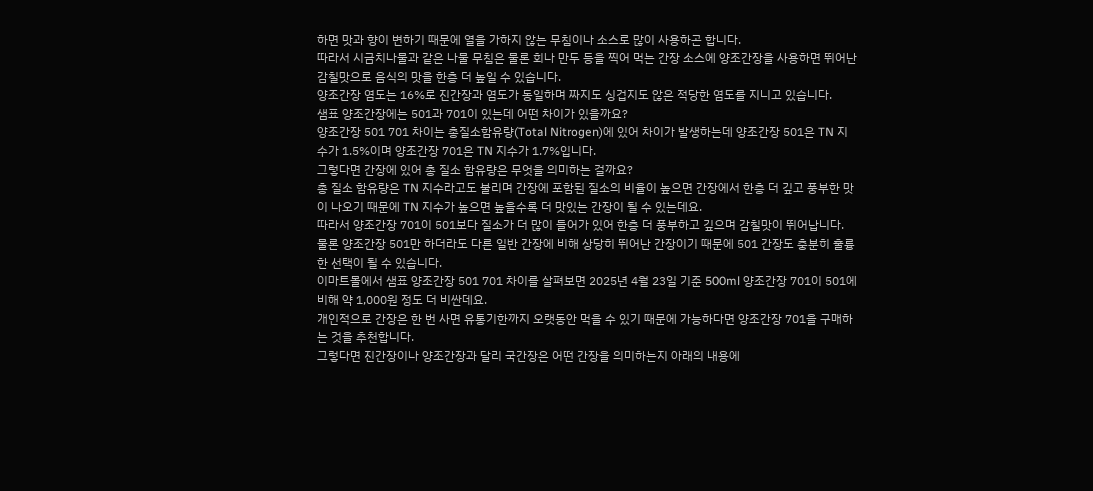하면 맛과 향이 변하기 때문에 열을 가하지 않는 무침이나 소스로 많이 사용하곤 합니다.
따라서 시금치나물과 같은 나물 무침은 물론 회나 만두 등을 찍어 먹는 간장 소스에 양조간장을 사용하면 뛰어난 감칠맛으로 음식의 맛을 한층 더 높일 수 있습니다.
양조간장 염도는 16%로 진간장과 염도가 동일하며 짜지도 싱겁지도 않은 적당한 염도를 지니고 있습니다.
샘표 양조간장에는 501과 701이 있는데 어떤 차이가 있을까요?
양조간장 501 701 차이는 총질소함유량(Total Nitrogen)에 있어 차이가 발생하는데 양조간장 501은 TN 지수가 1.5%이며 양조간장 701은 TN 지수가 1.7%입니다.
그렇다면 간장에 있어 총 질소 함유량은 무엇을 의미하는 걸까요?
총 질소 함유량은 TN 지수라고도 불리며 간장에 포함된 질소의 비율이 높으면 간장에서 한층 더 깊고 풍부한 맛이 나오기 때문에 TN 지수가 높으면 높을수록 더 맛있는 간장이 될 수 있는데요.
따라서 양조간장 701이 501보다 질소가 더 많이 들어가 있어 한층 더 풍부하고 깊으며 감칠맛이 뛰어납니다.
물론 양조간장 501만 하더라도 다른 일반 간장에 비해 상당히 뛰어난 간장이기 때문에 501 간장도 충분히 훌륭한 선택이 될 수 있습니다.
이마트몰에서 샘표 양조간장 501 701 차이를 살펴보면 2025년 4월 23일 기준 500ml 양조간장 701이 501에 비해 약 1,000원 정도 더 비싼데요.
개인적으로 간장은 한 번 사면 유통기한까지 오랫동안 먹을 수 있기 때문에 가능하다면 양조간장 701을 구매하는 것을 추천합니다.
그렇다면 진간장이나 양조간장과 달리 국간장은 어떤 간장을 의미하는지 아래의 내용에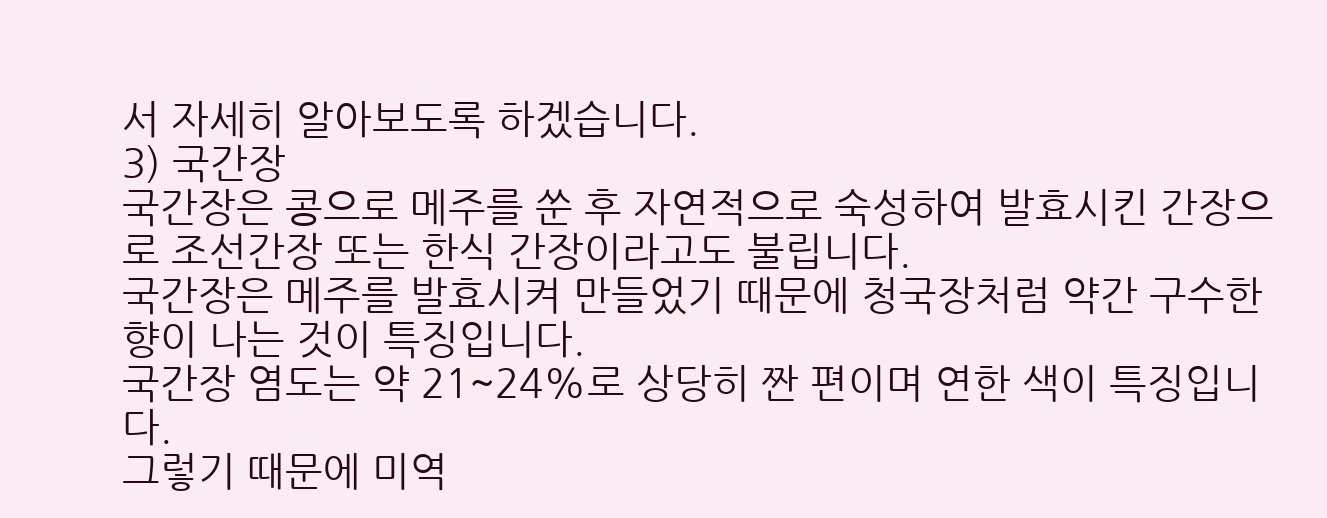서 자세히 알아보도록 하겠습니다.
3) 국간장
국간장은 콩으로 메주를 쑨 후 자연적으로 숙성하여 발효시킨 간장으로 조선간장 또는 한식 간장이라고도 불립니다.
국간장은 메주를 발효시켜 만들었기 때문에 청국장처럼 약간 구수한 향이 나는 것이 특징입니다.
국간장 염도는 약 21~24%로 상당히 짠 편이며 연한 색이 특징입니다.
그렇기 때문에 미역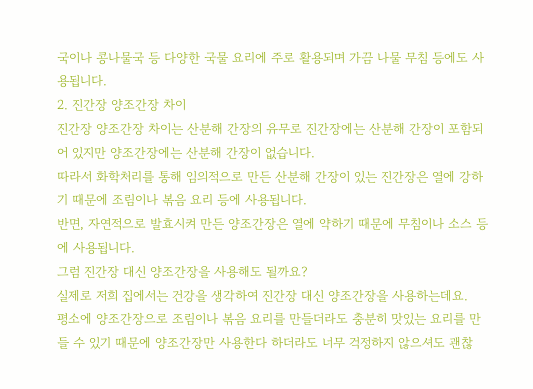국이나 콩나물국 등 다양한 국물 요리에 주로 활용되며 가끔 나물 무침 등에도 사용됩니다.
2. 진간장 양조간장 차이
진간장 양조간장 차이는 산분해 간장의 유무로 진간장에는 산분해 간장이 포함되어 있지만 양조간장에는 산분해 간장이 없습니다.
따라서 화학처리를 통해 임의적으로 만든 산분해 간장이 있는 진간장은 열에 강하기 때문에 조림이나 볶음 요리 등에 사용됩니다.
반면, 자연적으로 발효시켜 만든 양조간장은 열에 약하기 때문에 무침이나 소스 등에 사용됩니다.
그럼 진간장 대신 양조간장을 사용해도 될까요?
실제로 저희 집에서는 건강을 생각하여 진간장 대신 양조간장을 사용하는데요.
평소에 양조간장으로 조림이나 볶음 요리를 만들더라도 충분히 맛있는 요리를 만들 수 있기 때문에 양조간장만 사용한다 하더라도 너무 걱정하지 않으셔도 괜찮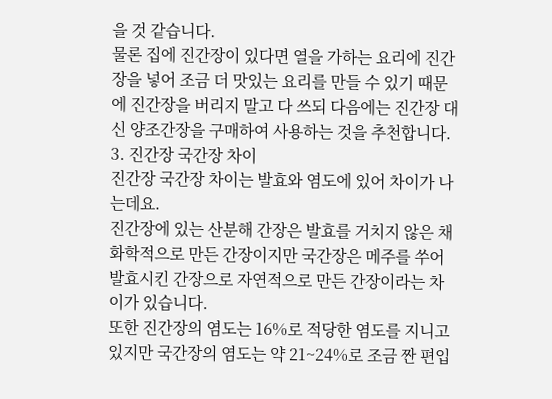을 것 같습니다.
물론 집에 진간장이 있다면 열을 가하는 요리에 진간장을 넣어 조금 더 맛있는 요리를 만들 수 있기 때문에 진간장을 버리지 말고 다 쓰되 다음에는 진간장 대신 양조간장을 구매하여 사용하는 것을 추천합니다.
3. 진간장 국간장 차이
진간장 국간장 차이는 발효와 염도에 있어 차이가 나는데요.
진간장에 있는 산분해 간장은 발효를 거치지 않은 채 화학적으로 만든 간장이지만 국간장은 메주를 쑤어 발효시킨 간장으로 자연적으로 만든 간장이라는 차이가 있습니다.
또한 진간장의 염도는 16%로 적당한 염도를 지니고 있지만 국간장의 염도는 약 21~24%로 조금 짠 편입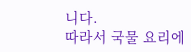니다.
따라서 국물 요리에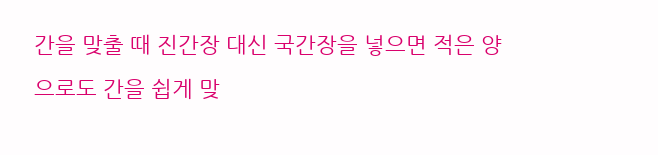간을 맞출 때 진간장 대신 국간장을 넣으면 적은 양으로도 간을 쉽게 맞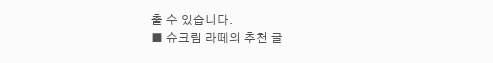출 수 있습니다.
■ 슈크림 라떼의 추천 글